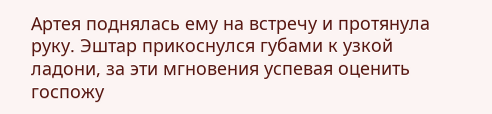Артея поднялась ему на встречу и протянула руку. Эштар прикоснулся губами к узкой ладони, за эти мгновения успевая оценить госпожу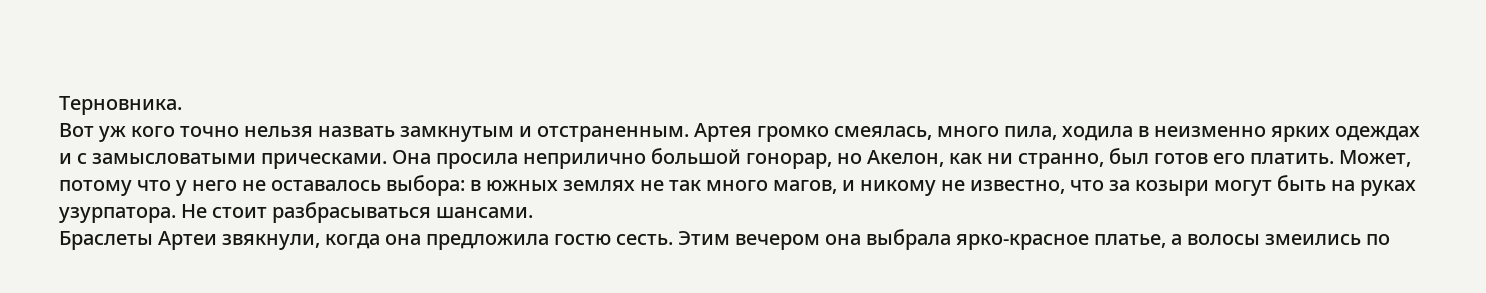Терновника.
Вот уж кого точно нельзя назвать замкнутым и отстраненным. Артея громко смеялась, много пила, ходила в неизменно ярких одеждах и с замысловатыми прическами. Она просила неприлично большой гонорар, но Акелон, как ни странно, был готов его платить. Может, потому что у него не оставалось выбора: в южных землях не так много магов, и никому не известно, что за козыри могут быть на руках узурпатора. Не стоит разбрасываться шансами.
Браслеты Артеи звякнули, когда она предложила гостю сесть. Этим вечером она выбрала ярко-красное платье, а волосы змеились по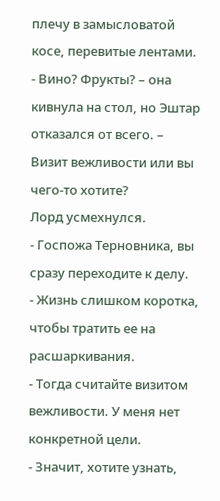плечу в замысловатой косе, перевитые лентами.
- Вино? Фрукты? – она кивнула на стол, но Эштар отказался от всего. – Визит вежливости или вы чего-то хотите?
Лорд усмехнулся.
- Госпожа Терновника, вы сразу переходите к делу.
- Жизнь слишком коротка, чтобы тратить ее на расшаркивания.
- Тогда считайте визитом вежливости. У меня нет конкретной цели.
- Значит, хотите узнать,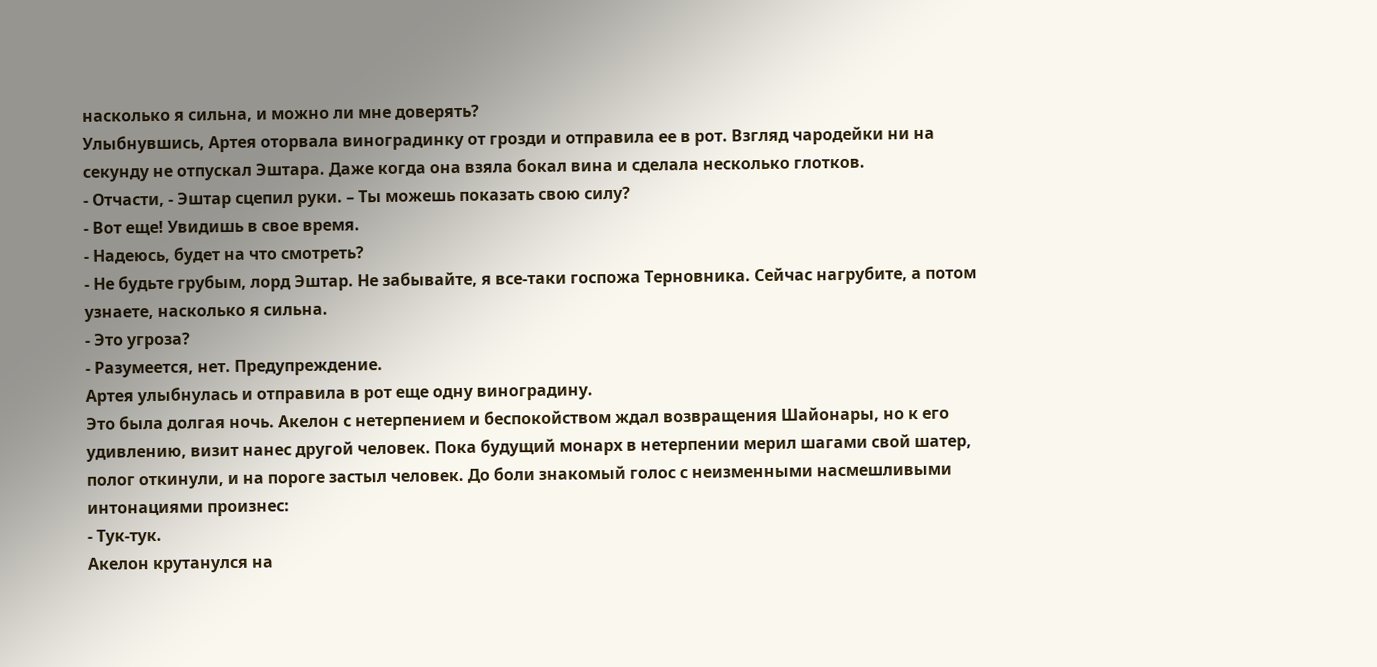насколько я сильна, и можно ли мне доверять?
Улыбнувшись, Артея оторвала виноградинку от грозди и отправила ее в рот. Взгляд чародейки ни на секунду не отпускал Эштара. Даже когда она взяла бокал вина и сделала несколько глотков.
- Отчасти, - Эштар сцепил руки. – Ты можешь показать свою силу?
- Вот еще! Увидишь в свое время.
- Надеюсь, будет на что смотреть?
- Не будьте грубым, лорд Эштар. Не забывайте, я все-таки госпожа Терновника. Сейчас нагрубите, а потом узнаете, насколько я сильна.
- Это угроза?
- Разумеется, нет. Предупреждение.
Артея улыбнулась и отправила в рот еще одну виноградину.
Это была долгая ночь. Акелон с нетерпением и беспокойством ждал возвращения Шайонары, но к его удивлению, визит нанес другой человек. Пока будущий монарх в нетерпении мерил шагами свой шатер, полог откинули, и на пороге застыл человек. До боли знакомый голос с неизменными насмешливыми интонациями произнес:
- Тук-тук.
Акелон крутанулся на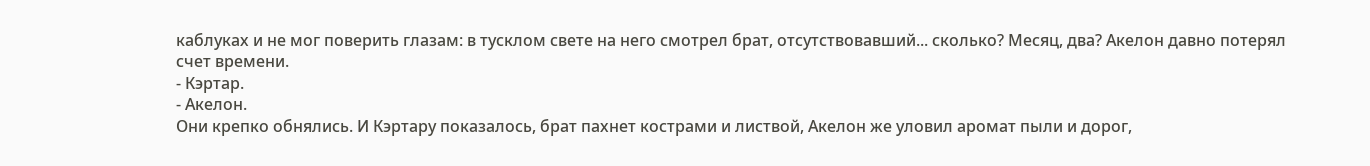каблуках и не мог поверить глазам: в тусклом свете на него смотрел брат, отсутствовавший... сколько? Месяц, два? Акелон давно потерял счет времени.
- Кэртар.
- Акелон.
Они крепко обнялись. И Кэртару показалось, брат пахнет кострами и листвой, Акелон же уловил аромат пыли и дорог,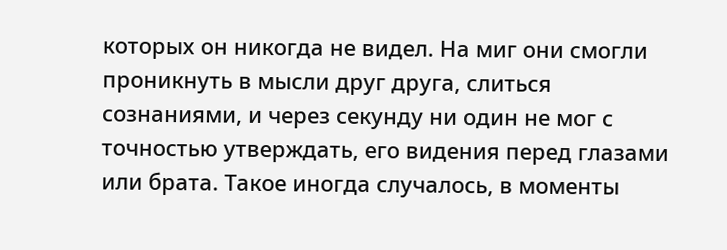которых он никогда не видел. На миг они смогли проникнуть в мысли друг друга, слиться сознаниями, и через секунду ни один не мог с точностью утверждать, его видения перед глазами или брата. Такое иногда случалось, в моменты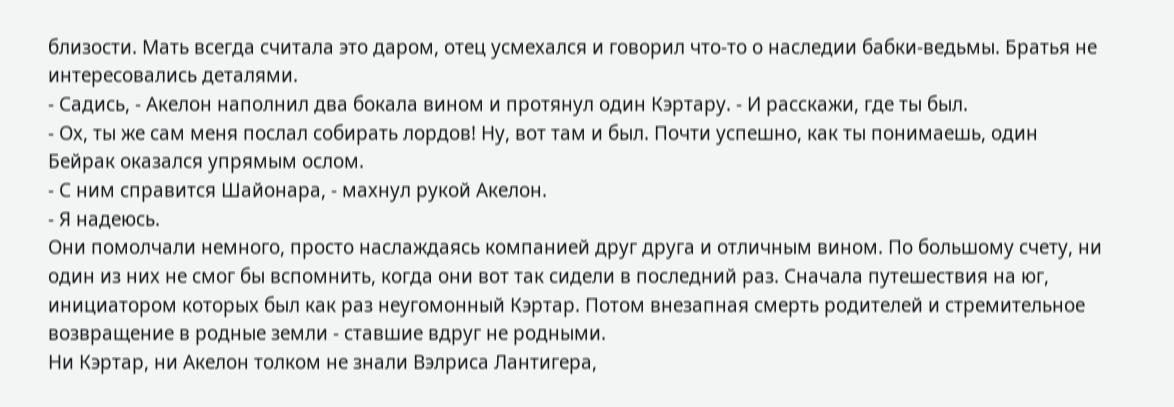близости. Мать всегда считала это даром, отец усмехался и говорил что-то о наследии бабки-ведьмы. Братья не интересовались деталями.
- Садись, - Акелон наполнил два бокала вином и протянул один Кэртару. - И расскажи, где ты был.
- Ох, ты же сам меня послал собирать лордов! Ну, вот там и был. Почти успешно, как ты понимаешь, один Бейрак оказался упрямым ослом.
- С ним справится Шайонара, - махнул рукой Акелон.
- Я надеюсь.
Они помолчали немного, просто наслаждаясь компанией друг друга и отличным вином. По большому счету, ни один из них не смог бы вспомнить, когда они вот так сидели в последний раз. Сначала путешествия на юг, инициатором которых был как раз неугомонный Кэртар. Потом внезапная смерть родителей и стремительное возвращение в родные земли - ставшие вдруг не родными.
Ни Кэртар, ни Акелон толком не знали Вэлриса Лантигера,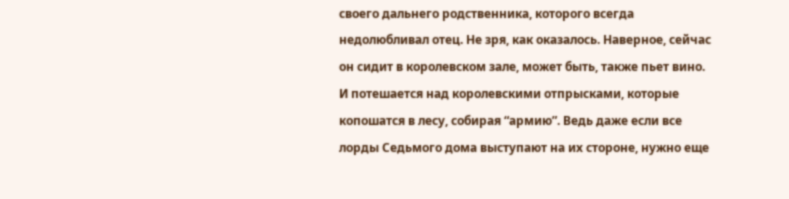своего дальнего родственника, которого всегда недолюбливал отец. Не зря, как оказалось. Наверное, сейчас он сидит в королевском зале, может быть, также пьет вино. И потешается над королевскими отпрысками, которые копошатся в лесу, собирая “армию”. Ведь даже если все лорды Седьмого дома выступают на их стороне, нужно еще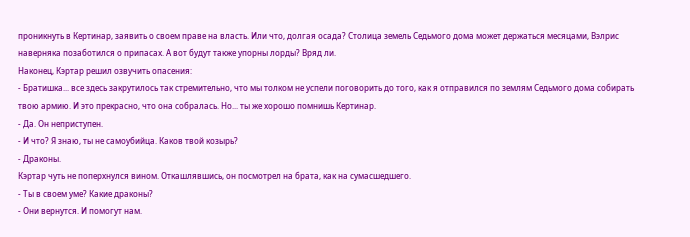проникнуть в Кертинар, заявить о своем праве на власть. Или что, долгая осада? Столица земель Седьмого дома может держаться месяцами, Вэлрис наверняка позаботился о припасах. А вот будут также упорны лорды? Вряд ли.
Наконец, Кэртар решил озвучить опасения:
- Братишка... все здесь закрутилось так стремительно, что мы толком не успели поговорить до того, как я отправился по землям Седьмого дома собирать твою армию. И это прекрасно, что она собралась. Но... ты же хорошо помнишь Кертинар.
- Да. Он неприступен.
- И что? Я знаю, ты не самоубийца. Каков твой козырь?
- Драконы.
Кэртар чуть не поперхнулся вином. Откашлявшись, он посмотрел на брата, как на сумасшедшего.
- Ты в своем уме? Какие драконы?
- Они вернутся. И помогут нам.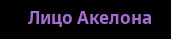Лицо Акелона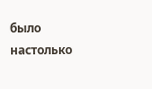было настолько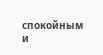спокойным и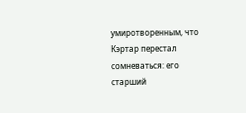умиротворенным, что Кэртар перестал сомневаться: его старший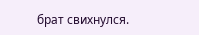брат свихнулся.